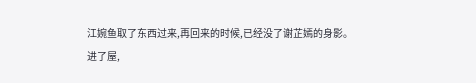江婉鱼取了东西过来,再回来的时候,已经没了谢芷嫣的身影。
进了屋,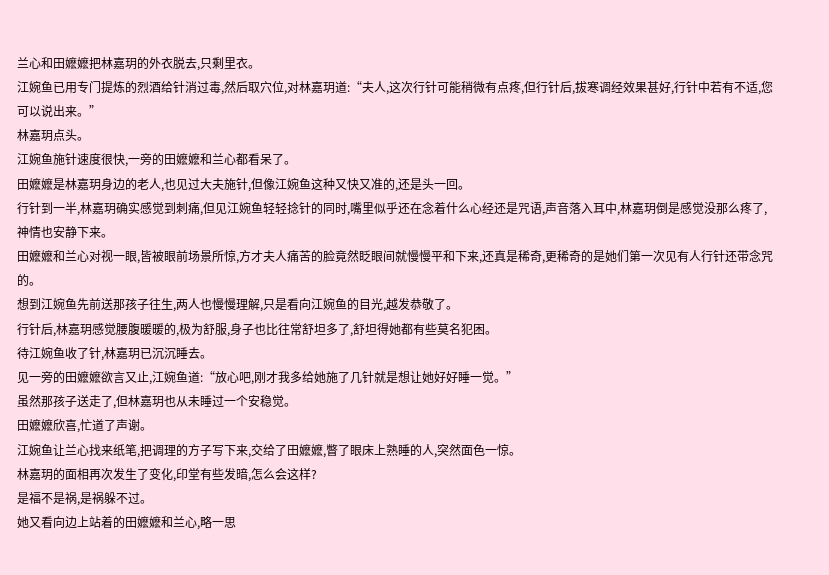兰心和田嬷嬷把林嘉玥的外衣脱去,只剩里衣。
江婉鱼已用专门提炼的烈酒给针消过毒,然后取穴位,对林嘉玥道:“夫人,这次行针可能稍微有点疼,但行针后,拔寒调经效果甚好,行针中若有不适,您可以说出来。”
林嘉玥点头。
江婉鱼施针速度很快,一旁的田嬷嬷和兰心都看呆了。
田嬷嬷是林嘉玥身边的老人,也见过大夫施针,但像江婉鱼这种又快又准的,还是头一回。
行针到一半,林嘉玥确实感觉到刺痛,但见江婉鱼轻轻捻针的同时,嘴里似乎还在念着什么心经还是咒语,声音落入耳中,林嘉玥倒是感觉没那么疼了,神情也安静下来。
田嬷嬷和兰心对视一眼,皆被眼前场景所惊,方才夫人痛苦的脸竟然眨眼间就慢慢平和下来,还真是稀奇,更稀奇的是她们第一次见有人行针还带念咒的。
想到江婉鱼先前送那孩子往生,两人也慢慢理解,只是看向江婉鱼的目光,越发恭敬了。
行针后,林嘉玥感觉腰腹暖暖的,极为舒服,身子也比往常舒坦多了,舒坦得她都有些莫名犯困。
待江婉鱼收了针,林嘉玥已沉沉睡去。
见一旁的田嬷嬷欲言又止,江婉鱼道:“放心吧,刚才我多给她施了几针就是想让她好好睡一觉。”
虽然那孩子送走了,但林嘉玥也从未睡过一个安稳觉。
田嬷嬷欣喜,忙道了声谢。
江婉鱼让兰心找来纸笔,把调理的方子写下来,交给了田嬷嬷,瞥了眼床上熟睡的人,突然面色一惊。
林嘉玥的面相再次发生了变化,印堂有些发暗,怎么会这样?
是福不是祸,是祸躲不过。
她又看向边上站着的田嬷嬷和兰心,略一思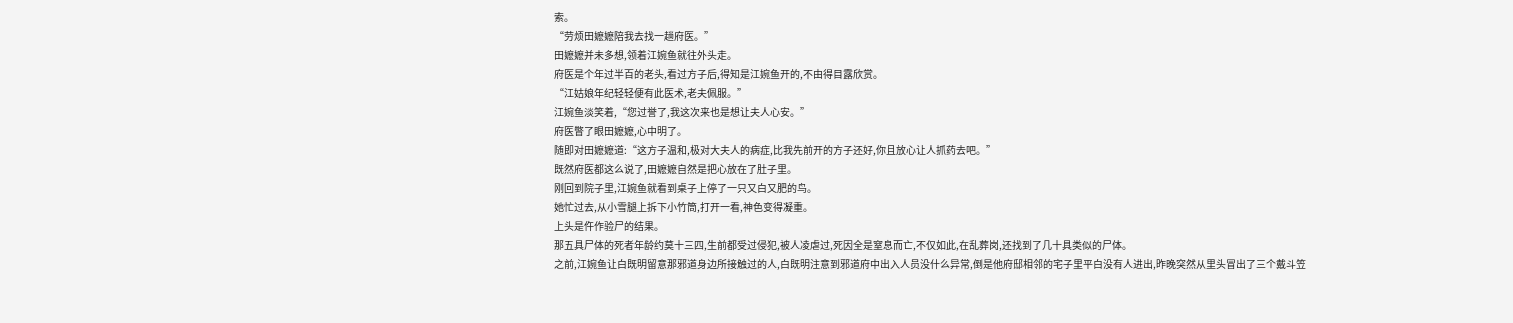索。
“劳烦田嬷嬷陪我去找一趟府医。”
田嬷嬷并未多想,领着江婉鱼就往外头走。
府医是个年过半百的老头,看过方子后,得知是江婉鱼开的,不由得目露欣赏。
“江姑娘年纪轻轻便有此医术,老夫佩服。”
江婉鱼淡笑着,“您过誉了,我这次来也是想让夫人心安。”
府医瞥了眼田嬷嬷,心中明了。
随即对田嬷嬷道:“这方子温和,极对大夫人的病症,比我先前开的方子还好,你且放心让人抓药去吧。”
既然府医都这么说了,田嬷嬷自然是把心放在了肚子里。
刚回到院子里,江婉鱼就看到桌子上停了一只又白又肥的鸟。
她忙过去,从小雪腿上拆下小竹筒,打开一看,神色变得凝重。
上头是仵作验尸的结果。
那五具尸体的死者年龄约莫十三四,生前都受过侵犯,被人凌虐过,死因全是窒息而亡,不仅如此,在乱葬岗,还找到了几十具类似的尸体。
之前,江婉鱼让白既明留意那邪道身边所接触过的人,白既明注意到邪道府中出入人员没什么异常,倒是他府邸相邻的宅子里平白没有人进出,昨晚突然从里头冒出了三个戴斗笠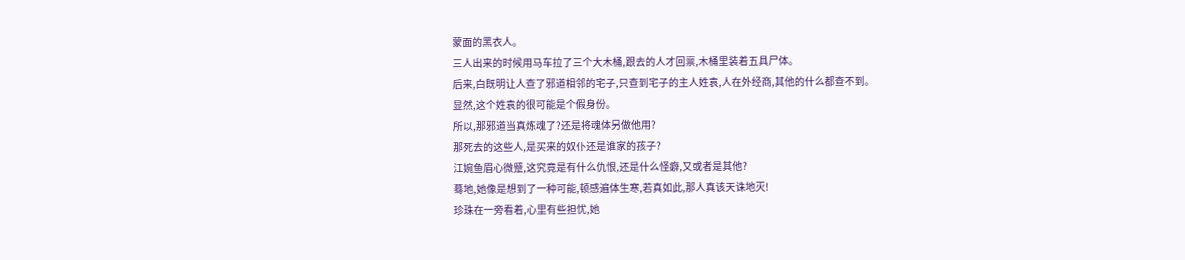蒙面的黑衣人。
三人出来的时候用马车拉了三个大木桶,跟去的人才回禀,木桶里装着五具尸体。
后来,白既明让人查了邪道相邻的宅子,只查到宅子的主人姓袁,人在外经商,其他的什么都查不到。
显然,这个姓袁的很可能是个假身份。
所以,那邪道当真炼魂了?还是将魂体另做他用?
那死去的这些人,是买来的奴仆还是谁家的孩子?
江婉鱼眉心微蹙,这究竟是有什么仇恨,还是什么怪癖,又或者是其他?
蓦地,她像是想到了一种可能,顿感遍体生寒,若真如此,那人真该天诛地灭!
珍珠在一旁看着,心里有些担忧,她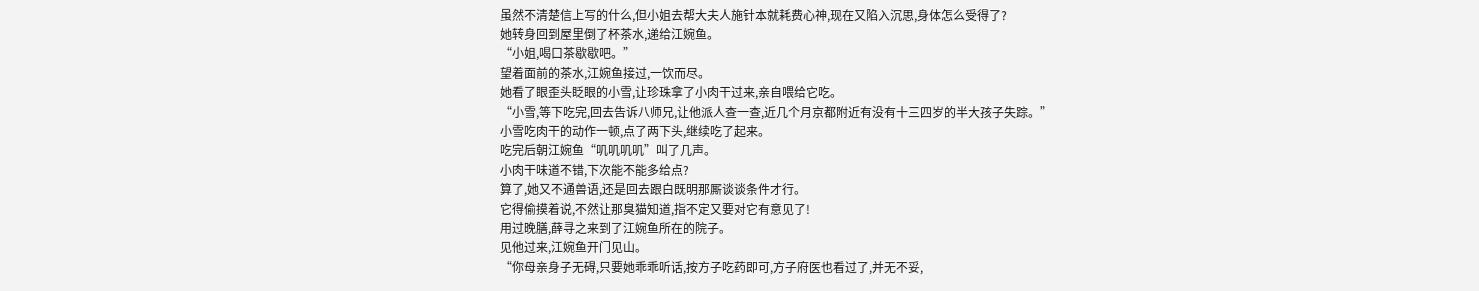虽然不清楚信上写的什么,但小姐去帮大夫人施针本就耗费心神,现在又陷入沉思,身体怎么受得了?
她转身回到屋里倒了杯茶水,递给江婉鱼。
“小姐,喝口茶歇歇吧。”
望着面前的茶水,江婉鱼接过,一饮而尽。
她看了眼歪头眨眼的小雪,让珍珠拿了小肉干过来,亲自喂给它吃。
“小雪,等下吃完,回去告诉八师兄,让他派人查一查,近几个月京都附近有没有十三四岁的半大孩子失踪。”
小雪吃肉干的动作一顿,点了两下头,继续吃了起来。
吃完后朝江婉鱼“叽叽叽叽”叫了几声。
小肉干味道不错,下次能不能多给点?
算了,她又不通兽语,还是回去跟白既明那厮谈谈条件才行。
它得偷摸着说,不然让那臭猫知道,指不定又要对它有意见了!
用过晚膳,薛寻之来到了江婉鱼所在的院子。
见他过来,江婉鱼开门见山。
“你母亲身子无碍,只要她乖乖听话,按方子吃药即可,方子府医也看过了,并无不妥,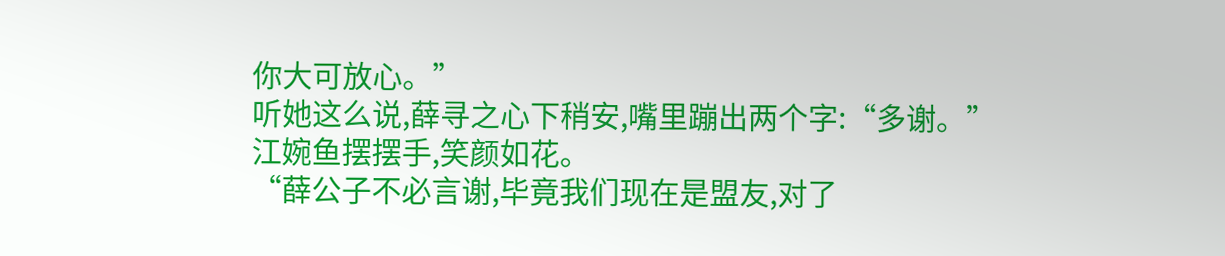你大可放心。”
听她这么说,薛寻之心下稍安,嘴里蹦出两个字:“多谢。”
江婉鱼摆摆手,笑颜如花。
“薛公子不必言谢,毕竟我们现在是盟友,对了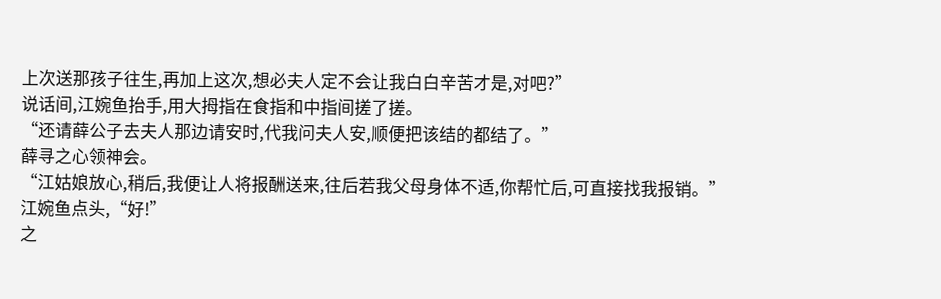上次送那孩子往生,再加上这次,想必夫人定不会让我白白辛苦才是,对吧?”
说话间,江婉鱼抬手,用大拇指在食指和中指间搓了搓。
“还请薛公子去夫人那边请安时,代我问夫人安,顺便把该结的都结了。”
薛寻之心领神会。
“江姑娘放心,稍后,我便让人将报酬送来,往后若我父母身体不适,你帮忙后,可直接找我报销。”
江婉鱼点头,“好!”
之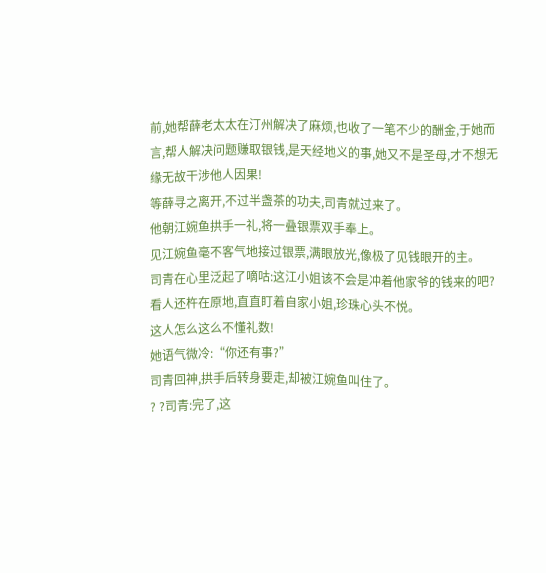前,她帮薛老太太在汀州解决了麻烦,也收了一笔不少的酬金,于她而言,帮人解决问题赚取银钱,是天经地义的事,她又不是圣母,才不想无缘无故干涉他人因果!
等薛寻之离开,不过半盏茶的功夫,司青就过来了。
他朝江婉鱼拱手一礼,将一叠银票双手奉上。
见江婉鱼毫不客气地接过银票,满眼放光,像极了见钱眼开的主。
司青在心里泛起了嘀咕:这江小姐该不会是冲着他家爷的钱来的吧?
看人还杵在原地,直直盯着自家小姐,珍珠心头不悦。
这人怎么这么不懂礼数!
她语气微冷:“你还有事?”
司青回神,拱手后转身要走,却被江婉鱼叫住了。
? ?司青:完了,这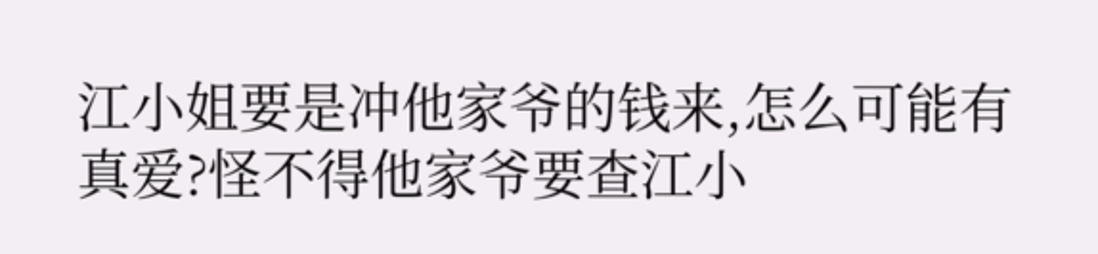江小姐要是冲他家爷的钱来,怎么可能有真爱?怪不得他家爷要查江小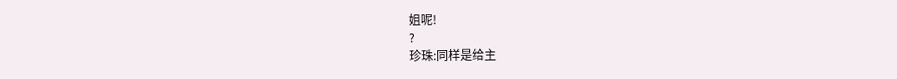姐呢!
?
珍珠:同样是给主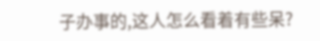子办事的,这人怎么看着有些呆?